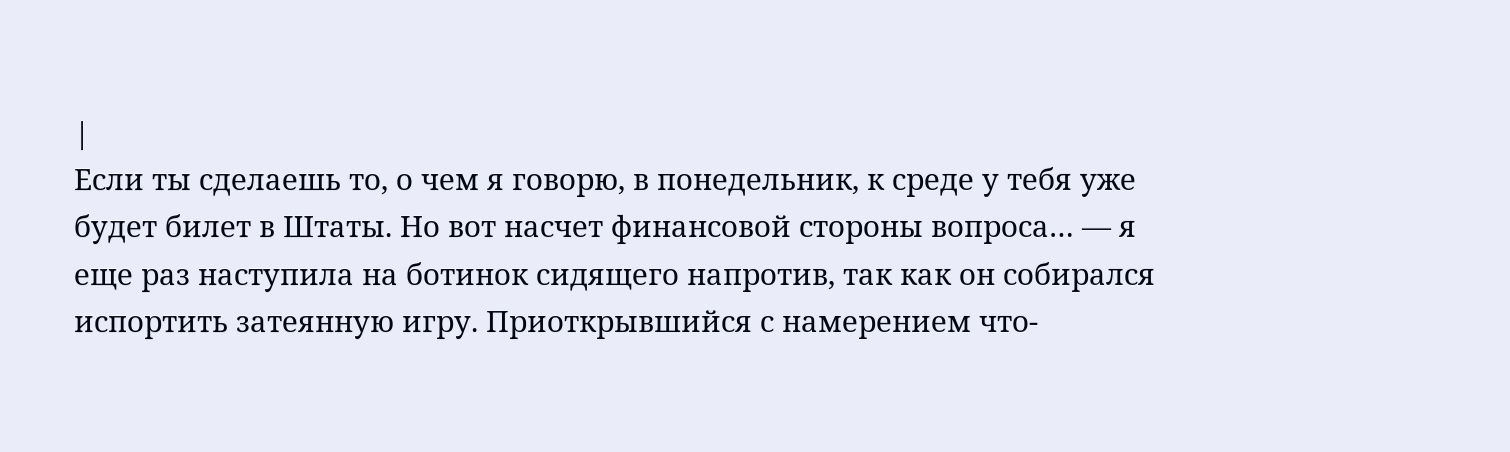|
Если ты сделаешь то, о чем я говорю, в понедельник, к среде у тебя уже будет билет в Штаты. Но вот насчет финансовой стороны вопроса… — я еще раз наступила на ботинок сидящего напротив, так как он собирался испортить затеянную игру. Приоткрывшийся с намерением что-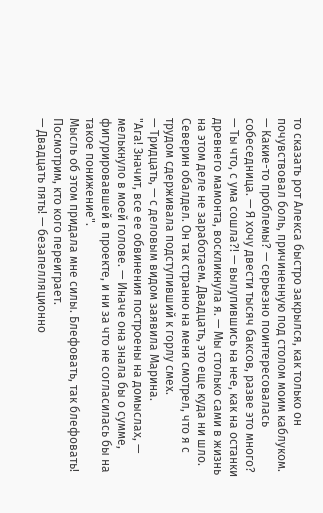то сказать рот Алекса быстро закрылся, как только он почувствовал боль, причиненную под столом моим каблуком.
— Какие-то проблемы? — серьезно поинтересовалась собеседница. — Я хочу двести тысяч баксов, разве это много?
— Ты что, с ума сошла?! — вылупившись на нее, как на останки древнего мамонта, воскликнула я. — Мы столько сами в жизнь на этом деле не заработаем. Двадцать, это еще куда ни шло.
Северин обалдел. Он так странно на меня смотрел, что я с трудом сдерживала подступивший к горлу смех.
— Тридцать, — с деловым видом заявила Марина.
"Ага! Значит, все ее обвинения построены на домыслах, — мелькнуло в моей голове. — Иначе она знала бы о сумме, фигурировавшей в проекте, и ни за что не согласилась бы на такое понижение".
Мысль об этом придала мне силы. Блефовать, так блефовать! Посмотрим, кто кого переиграет.
— Двадцать пять! — безапелляционно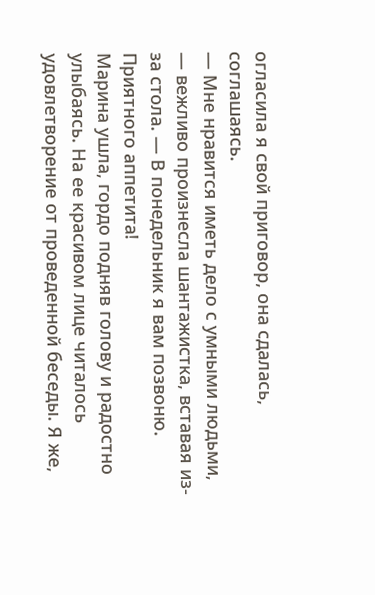огласила я свой приговор, она сдалась, соглашаясь.
— Мне нравится иметь дело с умными людьми, — вежливо произнесла шантажистка, вставая из-за стола. — В понедельник я вам позвоню. Приятного аппетита!
Марина ушла, гордо подняв голову и радостно улыбаясь. На ее красивом лице читалось удовлетворение от проведенной беседы. Я же,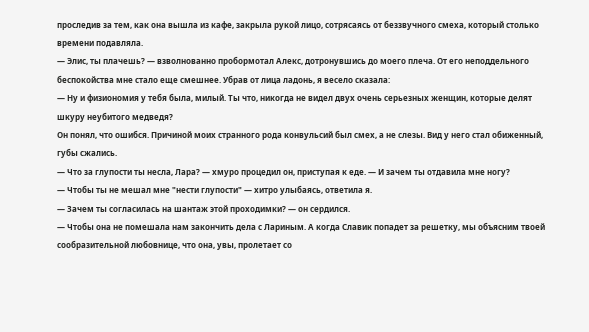проследив за тем, как она вышла из кафе, закрыла рукой лицо, сотрясаясь от беззвучного смеха, который столько времени подавляла.
— Элис, ты плачешь? — взволнованно пробормотал Алекс, дотронувшись до моего плеча. От его неподдельного беспокойства мне стало еще смешнее. Убрав от лица ладонь, я весело сказала:
— Ну и физиономия у тебя была, милый. Ты что, никогда не видел двух очень серьезных женщин, которые делят шкуру неубитого медведя?
Он понял, что ошибся. Причиной моих странного рода конвульсий был смех, а не слезы. Вид у него стал обиженный, губы сжались.
— Что за глупости ты несла, Лара? — хмуро процедил он, приступая к еде. — И зачем ты отдавила мне ногу?
— Чтобы ты не мешал мне "нести глупости" — хитро улыбаясь, ответила я.
— Зачем ты согласилась на шантаж этой проходимки? — он сердился.
— Чтобы она не помешала нам закончить дела с Лариным. А когда Славик попадет за решетку, мы объясним твоей сообразительной любовнице, что она, увы, пролетает со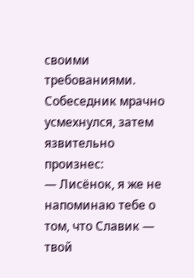своими требованиями.
Собеседник мрачно усмехнулся, затем язвительно произнес:
— Лисёнок, я же не напоминаю тебе о том, что Славик — твой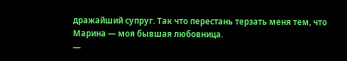дражайший супруг. Так что перестань терзать меня тем, что Марина — моя бывшая любовница.
—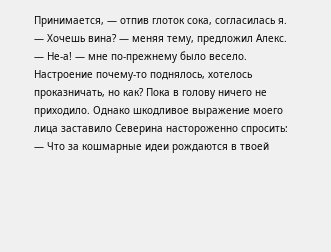Принимается, — отпив глоток сока, согласилась я.
— Хочешь вина? — меняя тему, предложил Алекс.
— Не-а! — мне по-прежнему было весело. Настроение почему-то поднялось, хотелось проказничать, но как? Пока в голову ничего не приходило. Однако шкодливое выражение моего лица заставило Северина настороженно спросить:
— Что за кошмарные идеи рождаются в твоей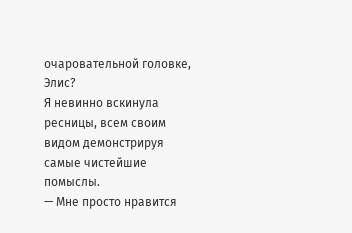очаровательной головке, Элис?
Я невинно вскинула ресницы, всем своим видом демонстрируя самые чистейшие помыслы.
— Мне просто нравится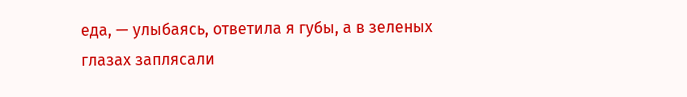еда, — улыбаясь, ответила я губы, а в зеленых глазах заплясали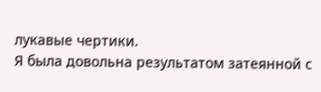лукавые чертики.
Я была довольна результатом затеянной с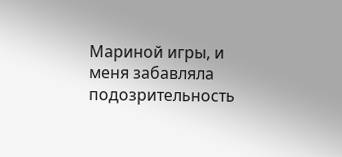Мариной игры, и меня забавляла подозрительность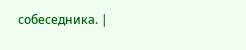собеседника. |